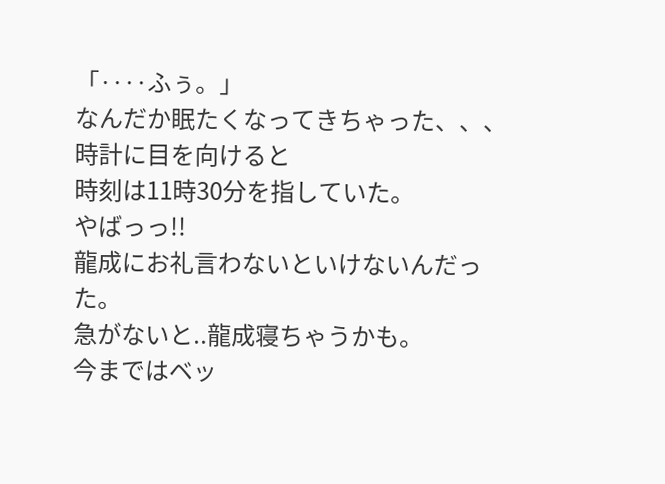「‥‥ふぅ。」
なんだか眠たくなってきちゃった、、、
時計に目を向けると
時刻は11時30分を指していた。
やばっっ!!
龍成にお礼言わないといけないんだった。
急がないと..龍成寝ちゃうかも。
今まではベッ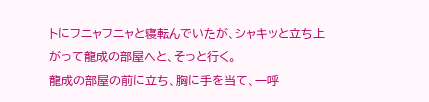トにフニャフニャと寝転んでいたが、シャキッと立ち上がって龍成の部屋へと、そっと行く。
龍成の部屋の前に立ち、胸に手を当て、一呼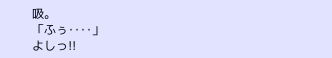吸。
「ふぅ‥‥」
よしっ!!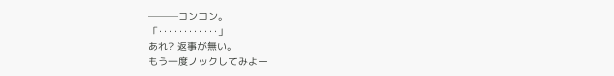───コンコン。
「‥‥‥‥‥‥」
あれ? 返事が無い。
もう一度ノックしてみよー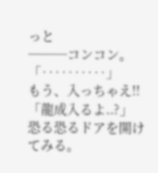っと
───コンコン。
「‥‥‥‥‥」
もう、入っちゃえ!!
「龍成入るよ..?」
恐る恐るドアを開けてみる。